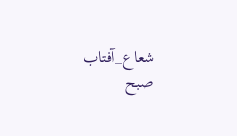شعاع_آفتاب
صبح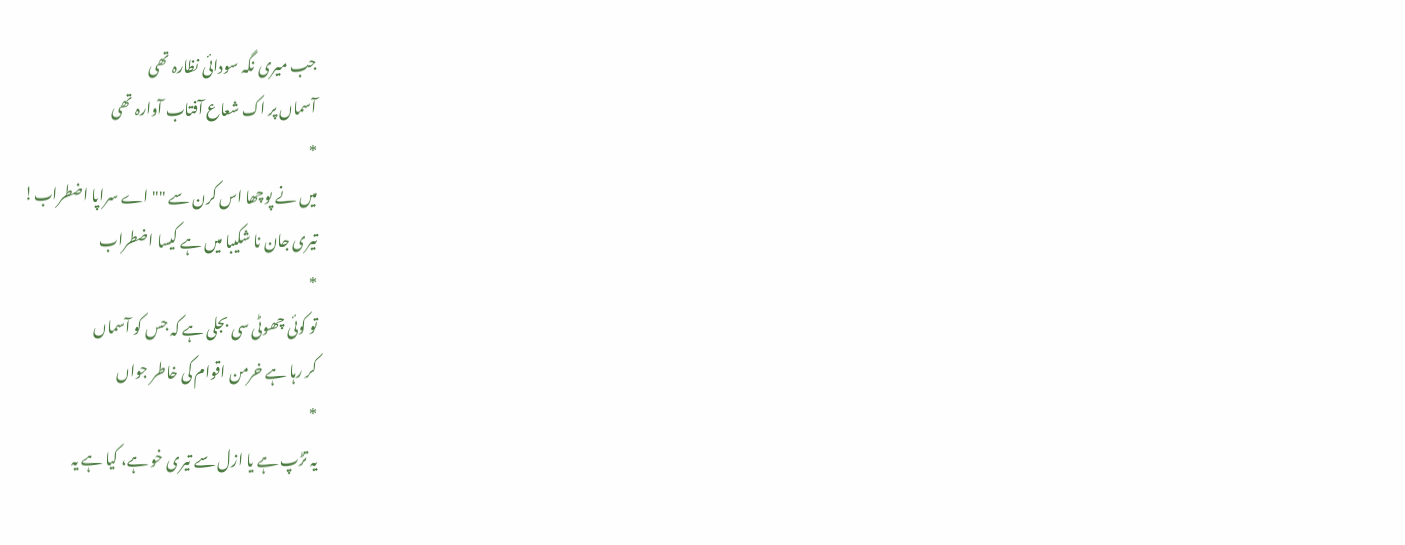جب میری نگہ سودائی نظارہ تھی
آسماں پر اک شعاع آفتاب آوارہ تھی
*
میں نے پوچھا اس کرن سے ""اے سراپا اضطراب!
تیری جان نا شکیبا میں ہے کیسا اضطراب
*
تو کوئی چھوٹی سی بجلی ہے کہ جس کو آسماں
کر رہا ہے خرمن اقوام کی خاطر جواں
*
یہ تڑپ ہے یا ازل سے تیری خو ہے، کیا ہے یہ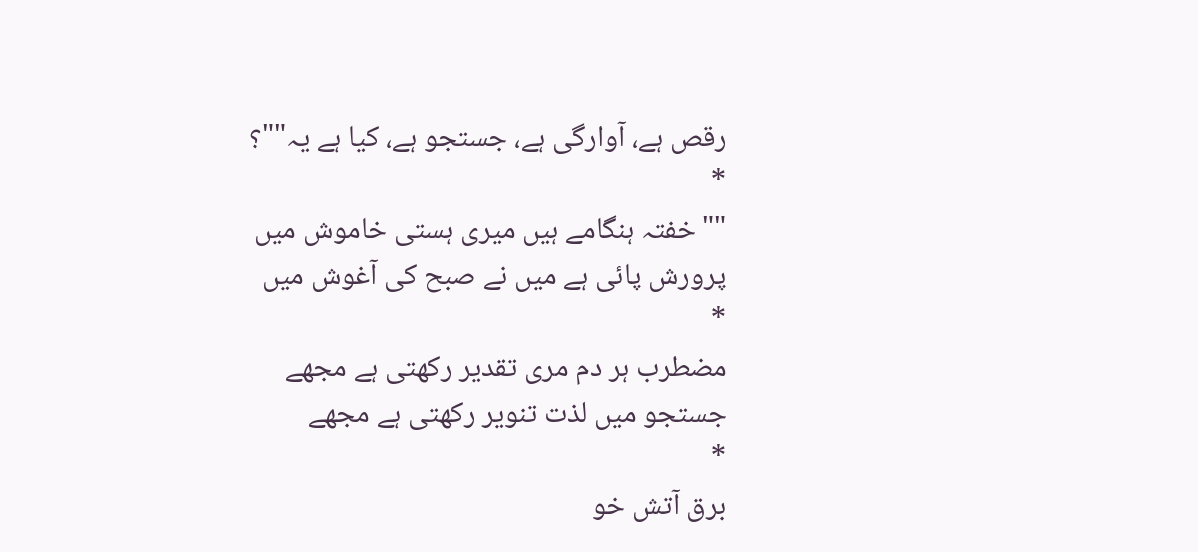رقص ہے، آوارگی ہے، جستجو ہے، کیا ہے یہ""؟
*
""خفتہ ہنگامے ہیں میری ہستی خاموش میں
پرورش پائی ہے میں نے صبح کی آغوش میں
*
مضطرب ہر دم مری تقدیر رکھتی ہے مجھے
جستجو میں لذت تنویر رکھتی ہے مجھے
*
برق آتش خو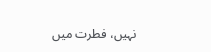نہیں، فطرت میں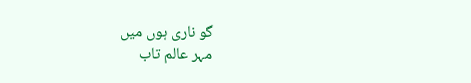گو ناری ہوں میں
مہر عالم تاب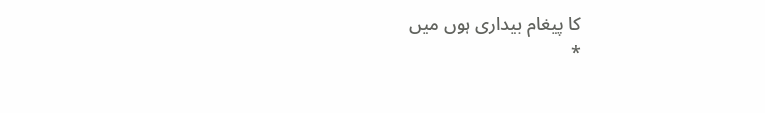کا پیغام بیداری ہوں میں
*